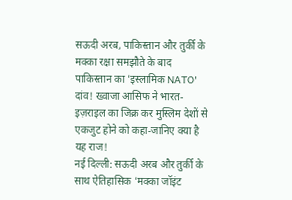सऊदी अरब, पाकिस्तान और तुर्की के मक्का रक्षा समझौते के बाद पाकिस्तान का 'इस्लामिक NATO' दांव! ख्वाजा आसिफ ने भारत-इज़राइल का जिक्र कर मुस्लिम देशों से एकजुट होने को कहा-जानिए क्या है यह राज!
नई दिल्ली: सऊदी अरब और तुर्की के साथ ऐतिहासिक 'मक्का जॉइंट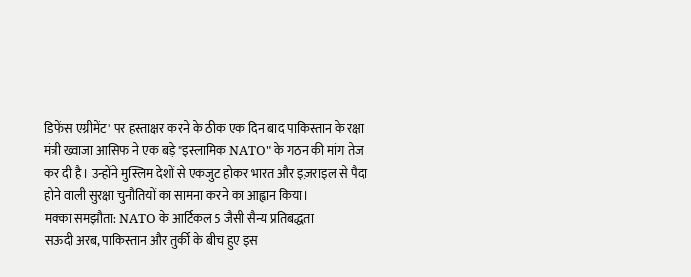डिफेंस एग्रीमेंट' पर हस्ताक्षर करने के ठीक एक दिन बाद पाकिस्तान के रक्षा मंत्री ख्वाजा आसिफ ने एक बड़े "इस्लामिक NATO" के गठन की मांग तेज कर दी है। उन्होंने मुस्लिम देशों से एकजुट होकर भारत और इज़राइल से पैदा होने वाली सुरक्षा चुनौतियों का सामना करने का आह्वान किया।
मक्का समझौता: NATO के आर्टिकल 5 जैसी सैन्य प्रतिबद्धता
सऊदी अरब, पाकिस्तान और तुर्की के बीच हुए इस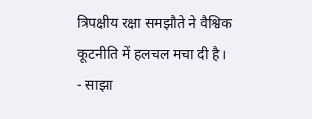त्रिपक्षीय रक्षा समझौते ने वैश्विक कूटनीति में हलचल मचा दी है।
- साझा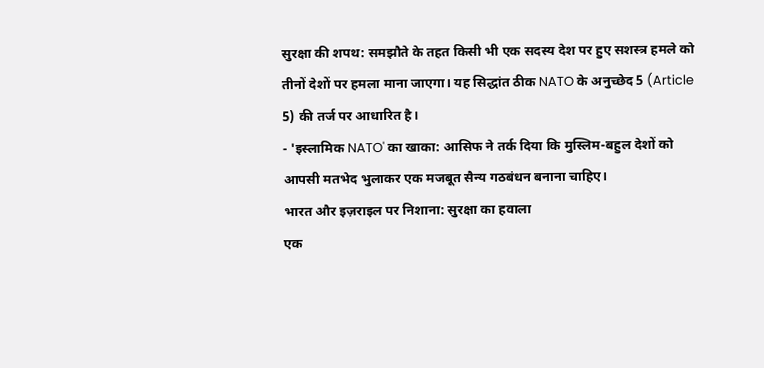सुरक्षा की शपथ: समझौते के तहत किसी भी एक सदस्य देश पर हुए सशस्त्र हमले को तीनों देशों पर हमला माना जाएगा। यह सिद्धांत ठीक NATO के अनुच्छेद 5 (Article 5) की तर्ज पर आधारित है।
- 'इस्लामिक NATO' का खाका: आसिफ ने तर्क दिया कि मुस्लिम-बहुल देशों को आपसी मतभेद भुलाकर एक मजबूत सैन्य गठबंधन बनाना चाहिए।
भारत और इज़राइल पर निशाना: सुरक्षा का हवाला
एक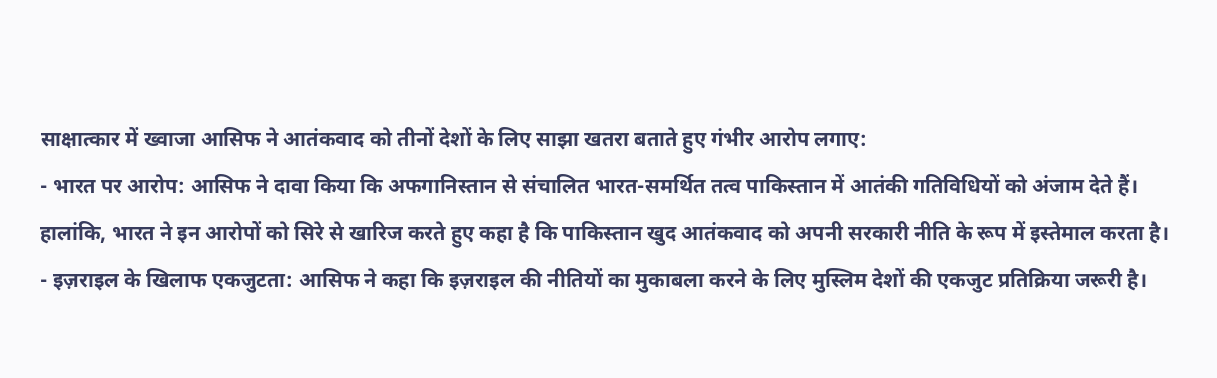साक्षात्कार में ख्वाजा आसिफ ने आतंकवाद को तीनों देशों के लिए साझा खतरा बताते हुए गंभीर आरोप लगाए:
- भारत पर आरोप: आसिफ ने दावा किया कि अफगानिस्तान से संचालित भारत-समर्थित तत्व पाकिस्तान में आतंकी गतिविधियों को अंजाम देते हैं। हालांकि, भारत ने इन आरोपों को सिरे से खारिज करते हुए कहा है कि पाकिस्तान खुद आतंकवाद को अपनी सरकारी नीति के रूप में इस्तेमाल करता है।
- इज़राइल के खिलाफ एकजुटता: आसिफ ने कहा कि इज़राइल की नीतियों का मुकाबला करने के लिए मुस्लिम देशों की एकजुट प्रतिक्रिया जरूरी है।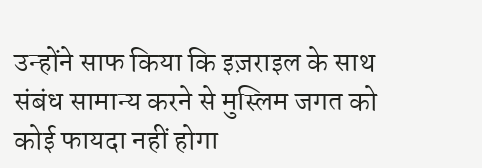उन्होंने साफ किया कि इज़राइल के साथ संबंध सामान्य करने से मुस्लिम जगत को कोई फायदा नहीं होगा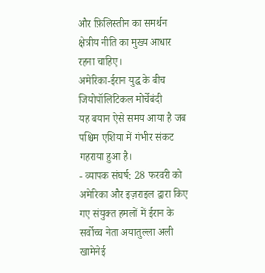और फ़िलिस्तीन का समर्थन क्षेत्रीय नीति का मुख्य आधार रहना चाहिए।
अमेरिका-ईरान युद्ध के बीच जियोपॉलिटिकल मोर्चेबंदी
यह बयान ऐसे समय आया है जब पश्चिम एशिया में गंभीर संकट गहराया हुआ है।
- व्यापक संघर्ष: 28 फरवरी को अमेरिका और इज़राइल द्वारा किए गए संयुक्त हमलों में ईरान के सर्वोच्च नेता अयातुल्ला अली खामेनेई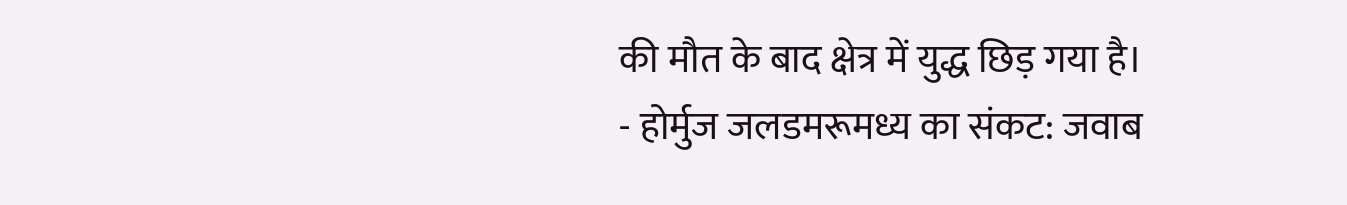की मौत के बाद क्षेत्र में युद्ध छिड़ गया है।
- होर्मुज जलडमरूमध्य का संकट: जवाब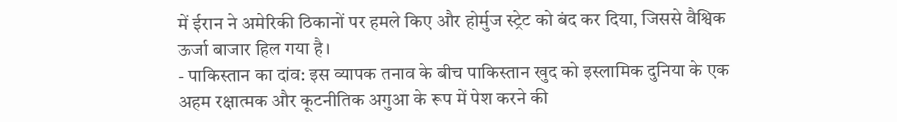में ईरान ने अमेरिकी ठिकानों पर हमले किए और होर्मुज स्ट्रेट को बंद कर दिया, जिससे वैश्विक ऊर्जा बाजार हिल गया है।
- पाकिस्तान का दांव: इस व्यापक तनाव के बीच पाकिस्तान खुद को इस्लामिक दुनिया के एक अहम रक्षात्मक और कूटनीतिक अगुआ के रूप में पेश करने की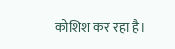कोशिश कर रहा है।